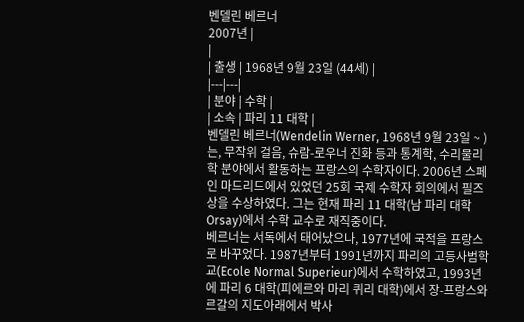벤델린 베르너
2007년 |
|
| 출생 | 1968년 9월 23일 (44세) |
|---|---|
| 분야 | 수학 |
| 소속 | 파리 11 대학 |
벤델린 베르너(Wendelin Werner, 1968년 9월 23일 ~ )는, 무작위 걸음, 슈람-로우너 진화 등과 통계학, 수리물리학 분야에서 활동하는 프랑스의 수학자이다. 2006년 스페인 마드리드에서 있었던 25회 국제 수학자 회의에서 필즈상을 수상하였다. 그는 현재 파리 11 대학(남 파리 대학 Orsay)에서 수학 교수로 재직중이다.
베르너는 서독에서 태어났으나, 1977년에 국적을 프랑스로 바꾸었다. 1987년부터 1991년까지 파리의 고등사범학교(Ecole Normal Superieur)에서 수학하였고, 1993년에 파리 6 대학(피에르와 마리 퀴리 대학)에서 장-프랑스와 르갈의 지도아래에서 박사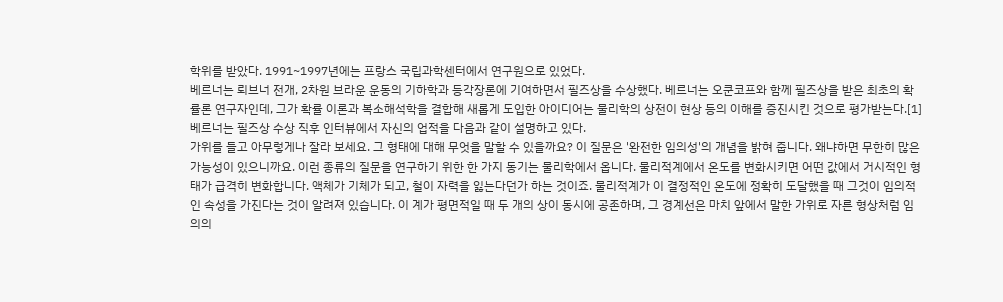학위를 받았다. 1991~1997년에는 프랑스 국립과학센터에서 연구원으로 있었다.
베르너는 뢰브너 전개, 2차원 브라운 운동의 기하학과 등각장론에 기여하면서 필즈상을 수상했다. 베르너는 오쿤코프와 함께 필즈상을 받은 최초의 확률론 연구자인데, 그가 확률 이론과 복소해석학을 결합해 새롭게 도입한 아이디어는 물리학의 상전이 현상 등의 이해를 증진시킨 것으로 평가받는다.[1]
베르너는 필즈상 수상 직후 인터뷰에서 자신의 업적을 다음과 같이 설명하고 있다.
가위를 들고 아무렇게나 잘라 보세요. 그 형태에 대해 무엇을 말할 수 있을까요? 이 질문은 '완전한 임의성'의 개념을 밝혀 줍니다. 왜냐하면 무한히 많은 가능성이 있으니까요. 이런 종류의 질문을 연구하기 위한 한 가지 동기는 물리학에서 옵니다. 물리적계에서 온도를 변화시키면 어떤 값에서 거시적인 형태가 급격히 변화합니다. 액체가 기체가 되고, 철이 자력을 잃는다던가 하는 것이죠. 물리적계가 이 결정적인 온도에 정확히 도달했을 때 그것이 임의적인 속성을 가진다는 것이 알려져 있습니다. 이 계가 평면적일 때 두 개의 상이 동시에 공존하며, 그 경계선은 마치 앞에서 말한 가위로 자른 형상처럼 임의의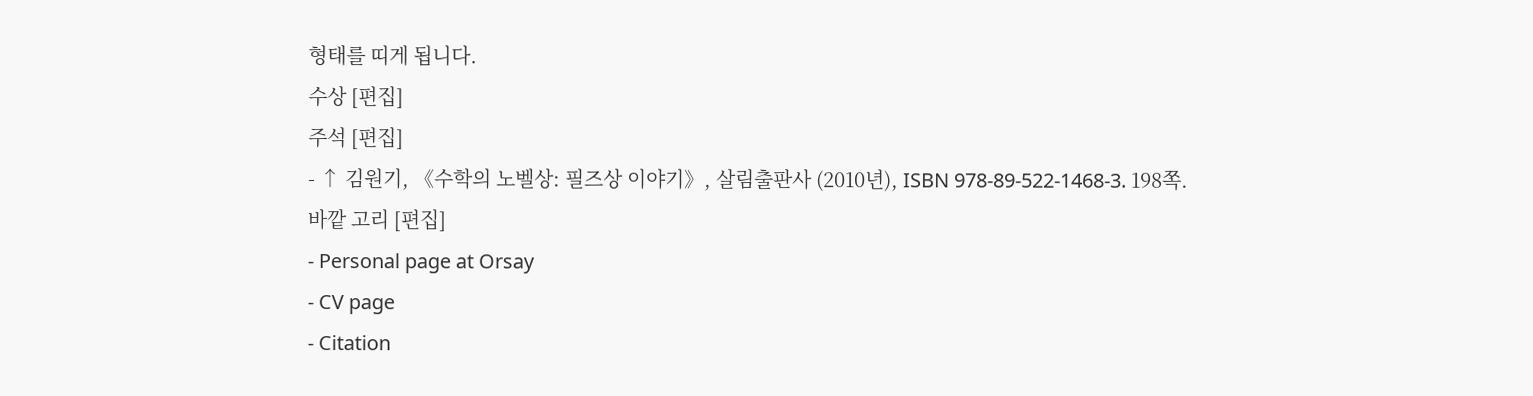형태를 띠게 됩니다.
수상 [편집]
주석 [편집]
- ↑ 김원기, 《수학의 노벨상: 필즈상 이야기》, 살림출판사 (2010년), ISBN 978-89-522-1468-3. 198쪽.
바깥 고리 [편집]
- Personal page at Orsay
- CV page
- Citation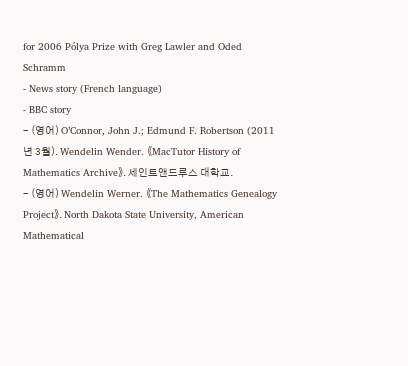for 2006 Pólya Prize with Greg Lawler and Oded Schramm
- News story (French language)
- BBC story
- (영어) O’Connor, John J.; Edmund F. Robertson (2011년 3월). Wendelin Wender. 《MacTutor History of Mathematics Archive》. 세인트앤드루스 대학교.
- (영어) Wendelin Werner. 《The Mathematics Genealogy Project》. North Dakota State University, American Mathematical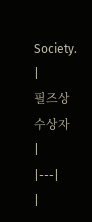Society.
|
필즈상 수상자 |
|---|
|